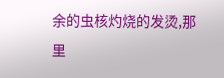余的虫核灼烧的发烫,那里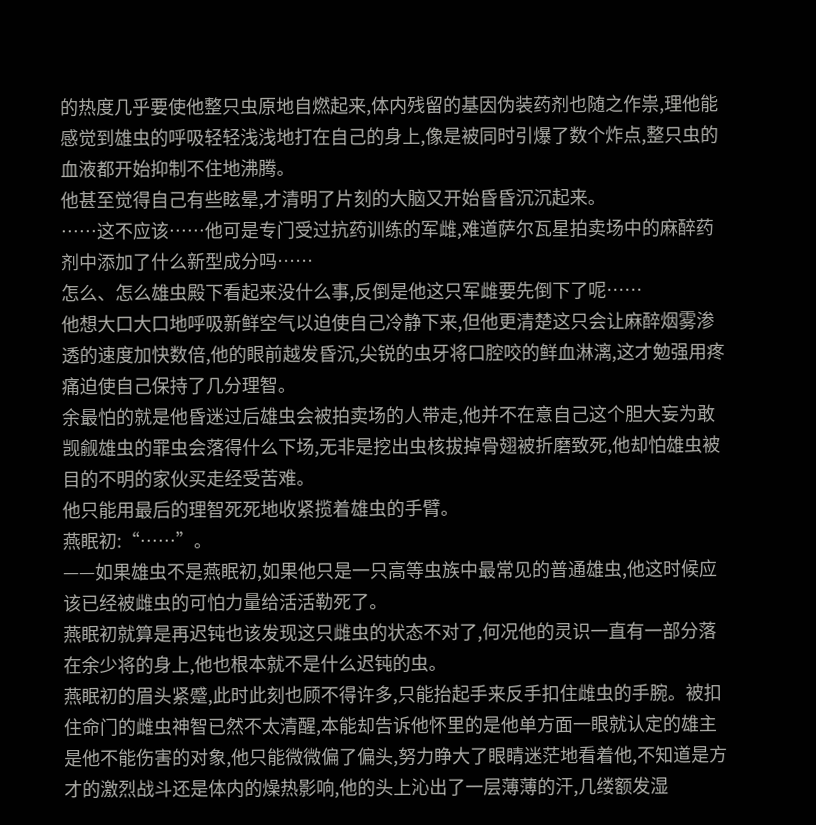的热度几乎要使他整只虫原地自燃起来,体内残留的基因伪装药剂也随之作祟,理他能感觉到雄虫的呼吸轻轻浅浅地打在自己的身上,像是被同时引爆了数个炸点,整只虫的血液都开始抑制不住地沸腾。
他甚至觉得自己有些眩晕,才清明了片刻的大脑又开始昏昏沉沉起来。
……这不应该……他可是专门受过抗药训练的军雌,难道萨尔瓦星拍卖场中的麻醉药剂中添加了什么新型成分吗……
怎么、怎么雄虫殿下看起来没什么事,反倒是他这只军雌要先倒下了呢……
他想大口大口地呼吸新鲜空气以迫使自己冷静下来,但他更清楚这只会让麻醉烟雾渗透的速度加快数倍,他的眼前越发昏沉,尖锐的虫牙将口腔咬的鲜血淋漓,这才勉强用疼痛迫使自己保持了几分理智。
余最怕的就是他昏迷过后雄虫会被拍卖场的人带走,他并不在意自己这个胆大妄为敢觊觎雄虫的罪虫会落得什么下场,无非是挖出虫核拔掉骨翅被折磨致死,他却怕雄虫被目的不明的家伙买走经受苦难。
他只能用最后的理智死死地收紧揽着雄虫的手臂。
燕眠初:“……”。
——如果雄虫不是燕眠初,如果他只是一只高等虫族中最常见的普通雄虫,他这时候应该已经被雌虫的可怕力量给活活勒死了。
燕眠初就算是再迟钝也该发现这只雌虫的状态不对了,何况他的灵识一直有一部分落在余少将的身上,他也根本就不是什么迟钝的虫。
燕眠初的眉头紧蹙,此时此刻也顾不得许多,只能抬起手来反手扣住雌虫的手腕。被扣住命门的雌虫神智已然不太清醒,本能却告诉他怀里的是他单方面一眼就认定的雄主是他不能伤害的对象,他只能微微偏了偏头,努力睁大了眼睛迷茫地看着他,不知道是方才的激烈战斗还是体内的燥热影响,他的头上沁出了一层薄薄的汗,几缕额发湿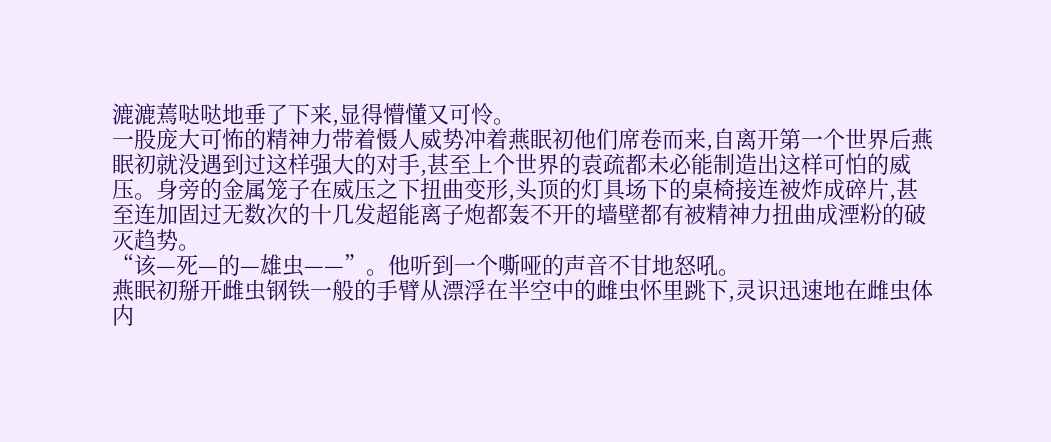漉漉蔫哒哒地垂了下来,显得懵懂又可怜。
一股庞大可怖的精神力带着慑人威势冲着燕眠初他们席卷而来,自离开第一个世界后燕眠初就没遇到过这样强大的对手,甚至上个世界的袁疏都未必能制造出这样可怕的威压。身旁的金属笼子在威压之下扭曲变形,头顶的灯具场下的桌椅接连被炸成碎片,甚至连加固过无数次的十几发超能离子炮都轰不开的墙壁都有被精神力扭曲成湮粉的破灭趋势。
“该—死—的—雄虫——”。他听到一个嘶哑的声音不甘地怒吼。
燕眠初掰开雌虫钢铁一般的手臂从漂浮在半空中的雌虫怀里跳下,灵识迅速地在雌虫体内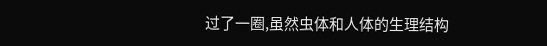过了一圈,虽然虫体和人体的生理结构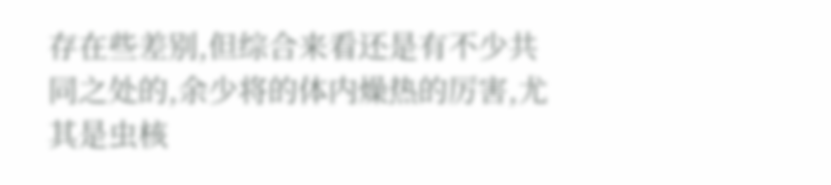存在些差别,但综合来看还是有不少共同之处的,余少将的体内燥热的厉害,尤其是虫核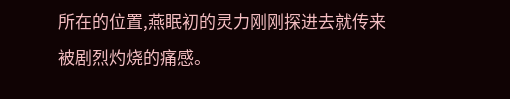所在的位置,燕眠初的灵力刚刚探进去就传来被剧烈灼烧的痛感。